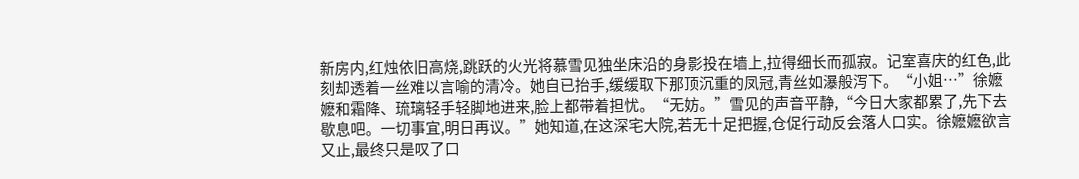新房内,红烛依旧高烧,跳跃的火光将慕雪见独坐床沿的身影投在墙上,拉得细长而孤寂。记室喜庆的红色,此刻却透着一丝难以言喻的清冷。她自已抬手,缓缓取下那顶沉重的凤冠,青丝如瀑般泻下。“小姐…”徐嬷嬷和霜降、琉璃轻手轻脚地进来,脸上都带着担忧。“无妨。”雪见的声音平静,“今日大家都累了,先下去歇息吧。一切事宜,明日再议。”她知道,在这深宅大院,若无十足把握,仓促行动反会落人口实。徐嬷嬷欲言又止,最终只是叹了口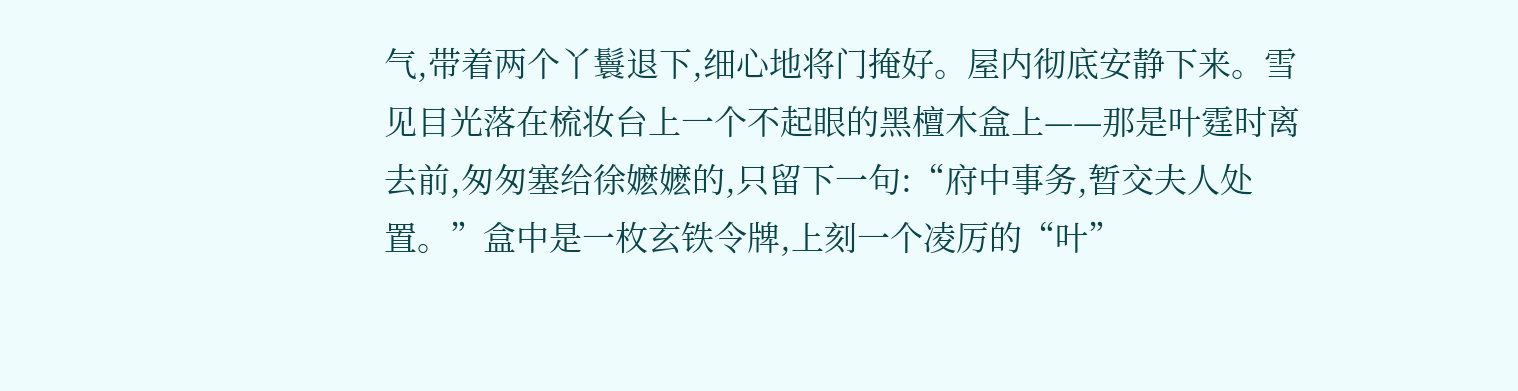气,带着两个丫鬟退下,细心地将门掩好。屋内彻底安静下来。雪见目光落在梳妆台上一个不起眼的黑檀木盒上——那是叶霆时离去前,匆匆塞给徐嬷嬷的,只留下一句:“府中事务,暂交夫人处置。”盒中是一枚玄铁令牌,上刻一个凌厉的“叶”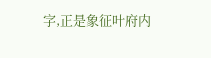字,正是象征叶府内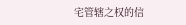宅管辖之权的信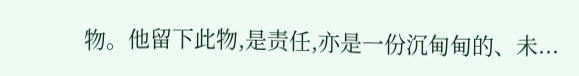物。他留下此物,是责任,亦是一份沉甸甸的、未...